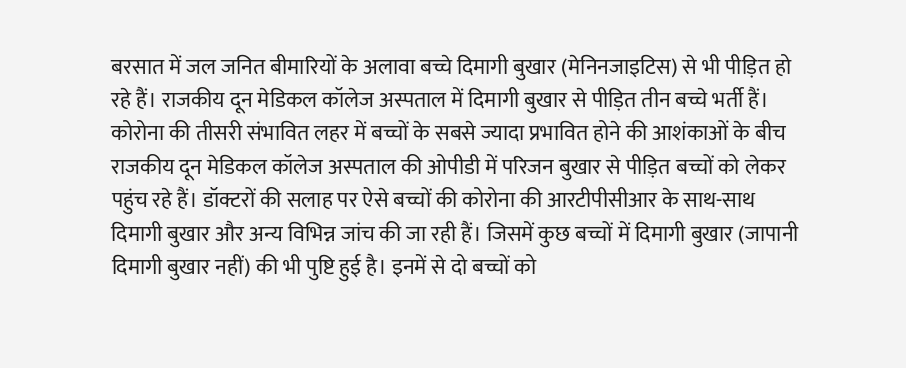बरसात में जल जनित बीमारियों के अलावा बच्चे दिमागी बुखार (मेनिनजाइटिस) से भी पीड़ित हो रहे हैं। राजकीय दून मेडिकल कॉलेज अस्पताल में दिमागी बुखार से पीड़ित तीन बच्चे भर्ती हैं।
कोरोना की तीसरी संभावित लहर में बच्चों के सबसे ज्यादा प्रभावित होने की आशंकाओं के बीच राजकीय दून मेडिकल कॉलेज अस्पताल की ओपीडी में परिजन बुखार से पीड़ित बच्चों को लेकर पहुंच रहे हैं। डॉक्टरों की सलाह पर ऐसे बच्चों की कोरोना की आरटीपीसीआर के साथ-साथ दिमागी बुखार और अन्य विभिन्न जांच की जा रही हैं। जिसमें कुछ बच्चों में दिमागी बुखार (जापानी दिमागी बुखार नहीं) की भी पुष्टि हुई है। इनमें से दो बच्चों को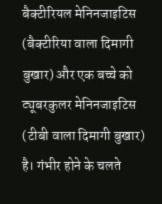बैक्टीरियल मेनिनजाइटिस (बैक्टीरिया वाला दिमागी बुखार) और एक बच्चे को ट्यूबरकुलर मेनिनजाइटिस (टीबी वाला दिमागी बुखार) है। गंभीर होने के चलते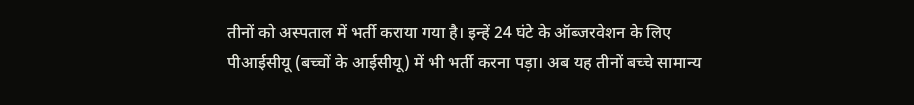तीनों को अस्पताल में भर्ती कराया गया है। इन्हें 24 घंटे के ऑब्जरवेशन के लिए पीआईसीयू (बच्चों के आईसीयू) में भी भर्ती करना पड़ा। अब यह तीनों बच्चे सामान्य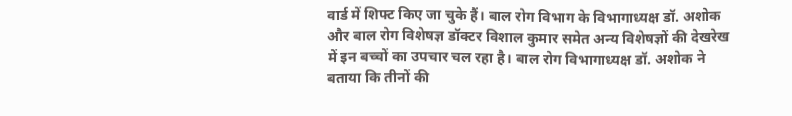वार्ड में शिफ्ट किए जा चुके हैं। बाल रोग विभाग के विभागाध्यक्ष डॉ. अशोक और बाल रोग विशेषज्ञ डॉक्टर विशाल कुमार समेत अन्य विशेषज्ञों की देखरेख में इन बच्चों का उपचार चल रहा है। बाल रोग विभागाध्यक्ष डॉ. अशोक ने बताया कि तीनों की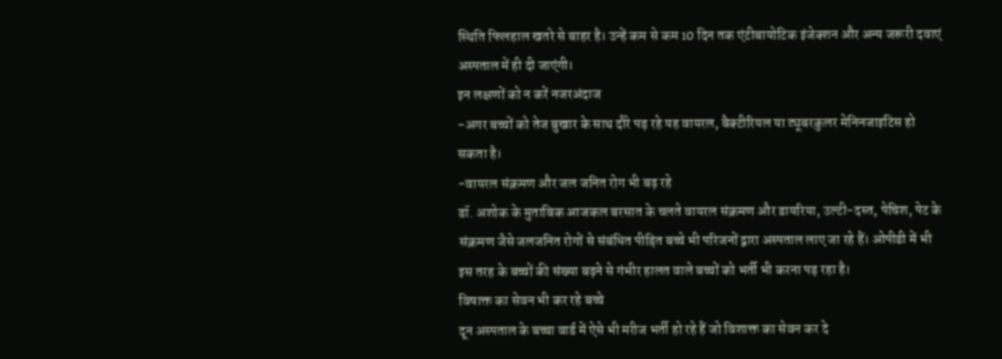स्थिति फिलहाल खतरे से बाहर है। उन्हें कम से कम 10 दिन तक एंटीबायोटिक इंजेक्शन और अन्य जरूरी दवाएं अस्पताल में ही दी जाएंगी।
इन लक्षणों को न करें नजरअंदाज
-अगर बच्चों को तेज बुखार के साथ दौरे पड़ रहे यह वायरल, बैक्टीरियल या ट्यूबरकुलर मेनिनजाइटिस हो सकता है।
-वायरल संक्रमण और जल जनित रोग भी बढ़ रहे
डॉ. अशोक के मुताबिक आजकल बरसात के चलते वायरल संक्रमण और डायरिया, उल्टी-दस्त, पेचिश, पेट के संक्रमण जैसे जलजनित रोगों से संबंधित पीड़ित बच्चे भी परिजनों द्वारा अस्पताल लाए जा रहे हैं। ओपीडी में भी इस तरह के बच्चों की संख्या बढ़ने से गंभीर हालत वाले बच्चों को भर्ती भी करना पड़ रहा है।
विषाक्त का सेवन भी कर रहे बच्चे
दून अस्पताल के बच्चा वार्ड में ऐसे भी मरीज भर्ती हो रहे हैं जो विशाक्त का सेवन कर दे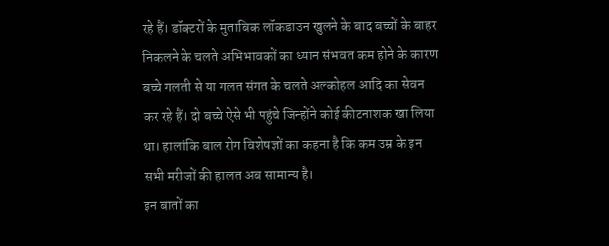रहे हैं। डॉक्टरों के मुताबिक लॉकडाउन खुलने के बाद बच्चों के बाहर निकलने के चलते अभिभावकों का ध्यान संभवत कम होने के कारण बच्चे गलती से या गलत संगत के चलते अल्कोहल आदि का सेवन कर रहे हैं। दो बच्चे ऐसे भी पहुंचे जिन्होंने कोई कीटनाशक खा लिया था। हालांकि बाल रोग विशेषज्ञों का कहना है कि कम उम्र के इन सभी मरीजों की हालत अब सामान्य है।
इन बातों का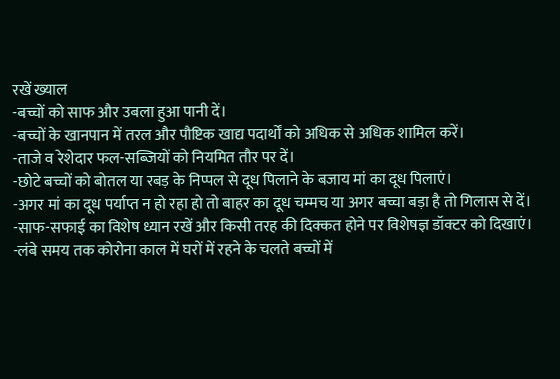रखें ख्याल
-बच्चों को साफ और उबला हुआ पानी दें।
-बच्चों के खानपान में तरल और पौष्टिक खाद्य पदार्थों को अधिक से अधिक शामिल करें।
-ताजे व रेशेदार फल-सब्जियों को नियमित तौर पर दें।
-छोटे बच्चों को बोतल या रबड़ के निप्पल से दूध पिलाने के बजाय मां का दूध पिलाएं।
-अगर मां का दूध पर्याप्त न हो रहा हो तो बाहर का दूध चम्मच या अगर बच्चा बड़ा है तो गिलास से दें।
-साफ-सफाई का विशेष ध्यान रखें और किसी तरह की दिक्कत होने पर विशेषज्ञ डॉक्टर को दिखाएं।
-लंबे समय तक कोरोना काल में घरों में रहने के चलते बच्चों में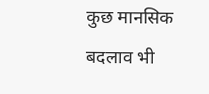कुछ मानसिक बदलाव भी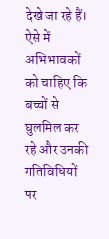देखे जा रहे हैं। ऐसे में अभिभावकों को चाहिए कि बच्चों से घुलमिल कर रहे और उनकी गतिविधियों पर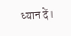ध्यान दें।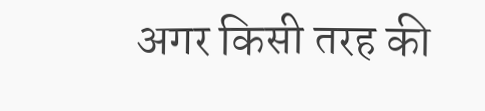अगर किसी तरह की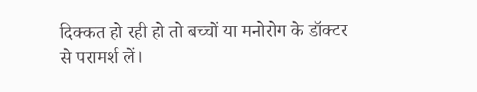दिक्कत हो रही हो तो बच्चों या मनोरोग के डॉक्टर से परामर्श लें।